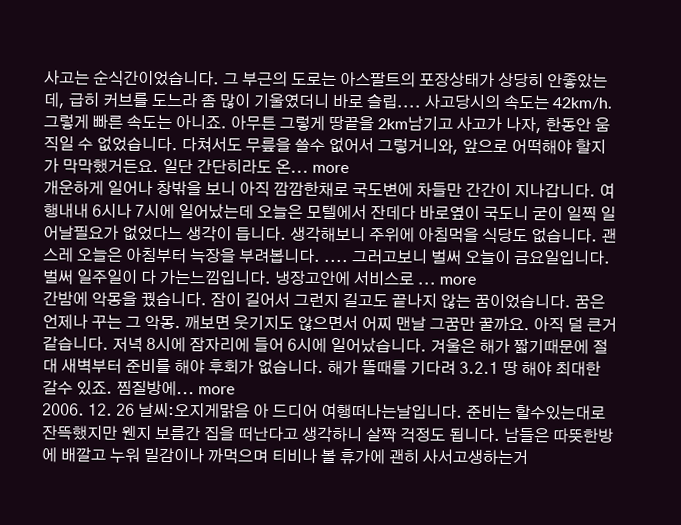사고는 순식간이었습니다. 그 부근의 도로는 아스팔트의 포장상태가 상당히 안좋았는데, 급히 커브를 도느라 좀 많이 기울였더니 바로 슬립.... 사고당시의 속도는 42km/h. 그렇게 빠른 속도는 아니죠. 아무튼 그렇게 땅끝을 2km남기고 사고가 나자, 한동안 움직일 수 없었습니다. 다쳐서도 무릎을 쓸수 없어서 그렇거니와, 앞으로 어떡해야 할지가 막막했거든요. 일단 간단히라도 온... more
개운하게 일어나 창밖을 보니 아직 깜깜한채로 국도변에 차들만 간간이 지나갑니다. 여행내내 6시나 7시에 일어났는데 오늘은 모텔에서 잔데다 바로옆이 국도니 굳이 일찍 일어날필요가 없었다느 생각이 듭니다. 생각해보니 주위에 아침먹을 식당도 없습니다. 괜스레 오늘은 아침부터 늑장을 부려봅니다. .... 그러고보니 벌써 오늘이 금요일입니다. 벌써 일주일이 다 가는느낌입니다. 냉장고안에 서비스로 ... more
간밤에 악몽을 꿨습니다. 잠이 길어서 그런지 길고도 끝나지 않는 꿈이었습니다. 꿈은 언제나 꾸는 그 악몽. 깨보면 웃기지도 않으면서 어찌 맨날 그꿈만 꿀까요. 아직 덜 큰거 같습니다. 저녁 8시에 잠자리에 들어 6시에 일어났습니다. 겨울은 해가 짧기때문에 절대 새벽부터 준비를 해야 후회가 없습니다. 해가 뜰때를 기다려 3.2.1 땅 해야 최대한 갈수 있죠. 찜질방에... more
2006. 12. 26 날씨:오지게맑음 아 드디어 여행떠나는날입니다. 준비는 할수있는대로 잔뜩했지만 웬지 보름간 집을 떠난다고 생각하니 살짝 걱정도 됩니다. 남들은 따뜻한방에 배깔고 누워 밀감이나 까먹으며 티비나 볼 휴가에 괜히 사서고생하는거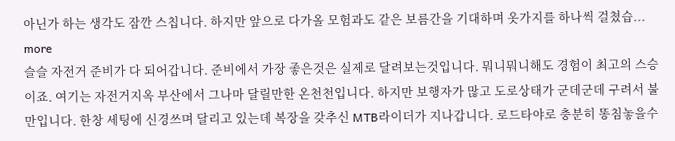아닌가 하는 생각도 잠깐 스칩니다. 하지만 앞으로 다가올 모험과도 같은 보름간을 기대하며 옷가지를 하나씩 걸쳤습... more
슬슬 자전거 준비가 다 되어갑니다. 준비에서 가장 좋은것은 실제로 달려보는것입니다. 뭐니뭐니해도 경험이 최고의 스승이죠. 여기는 자전거지옥 부산에서 그나마 달릴만한 온천천입니다. 하지만 보행자가 많고 도로상태가 군데군데 구려서 불만입니다. 한창 세팅에 신경쓰며 달리고 있는데 복장을 갖추신 MTB라이더가 지나갑니다. 로드타야로 충분히 똥침놓을수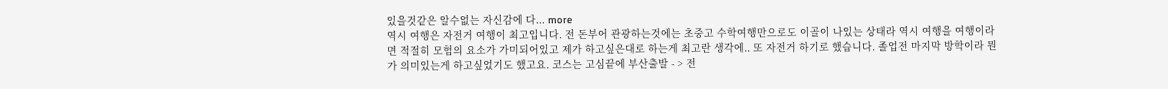있을것같은 알수없는 자신감에 다... more
역시 여행은 자전거 여행이 최고입니다. 전 돈부어 관광하는것에는 초중고 수학여행만으로도 이골이 나있는 상태라 역시 여행을 여행이라면 적절히 모험의 요소가 가미되어있고 제가 하고싶은대로 하는게 최고란 생각에.. 또 자전거 하기로 했습니다. 졸업전 마지막 방학이라 뭔가 의미있는게 하고싶었기도 했고요. 코스는 고심끝에 부산출발 - > 전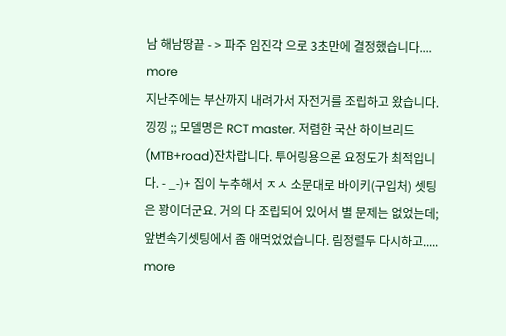남 해남땅끝 - > 파주 임진각 으로 3초만에 결정했습니다.... more
지난주에는 부산까지 내려가서 자전거를 조립하고 왔습니다. 낑낑 ;; 모델명은 RCT master. 저렴한 국산 하이브리드(MTB+road)잔차랍니다. 투어링용으론 요정도가 최적입니다. - _-)+ 집이 누추해서 ㅈㅅ 소문대로 바이키(구입처) 셋팅은 꽝이더군요. 거의 다 조립되어 있어서 별 문제는 없었는데; 앞변속기셋팅에서 좀 애먹었었습니다. 림정렬두 다시하고..... more